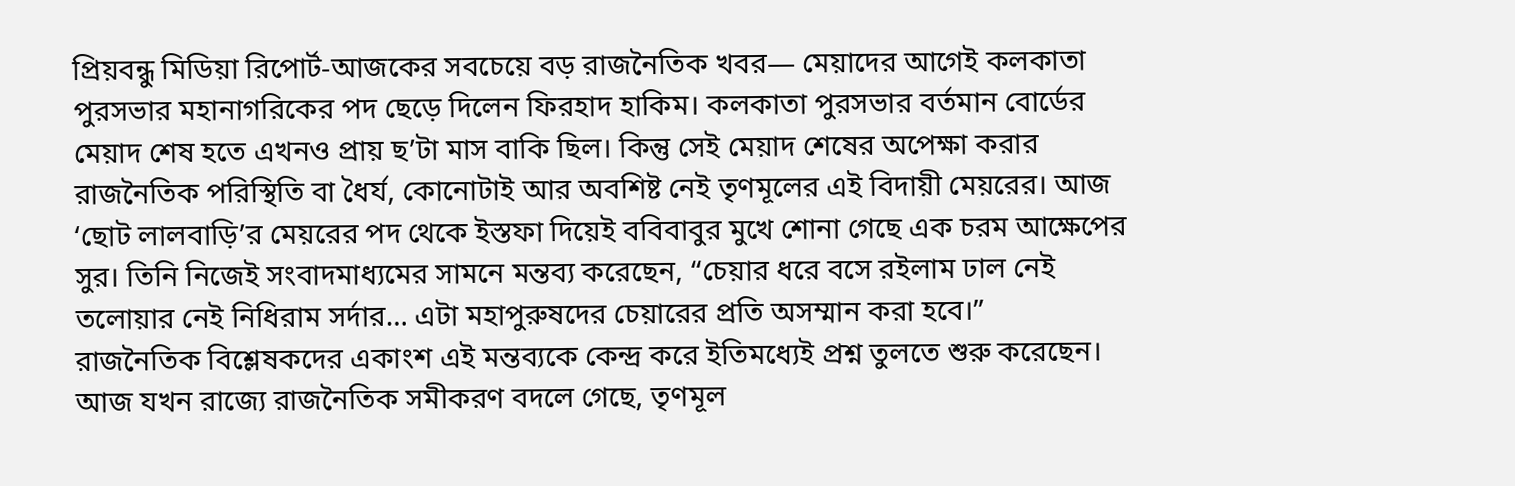প্রিয়বন্ধু মিডিয়া রিপোর্ট-আজকের সবচেয়ে বড় রাজনৈতিক খবর— মেয়াদের আগেই কলকাতা পুরসভার মহানাগরিকের পদ ছেড়ে দিলেন ফিরহাদ হাকিম। কলকাতা পুরসভার বর্তমান বোর্ডের মেয়াদ শেষ হতে এখনও প্রায় ছ’টা মাস বাকি ছিল। কিন্তু সেই মেয়াদ শেষের অপেক্ষা করার রাজনৈতিক পরিস্থিতি বা ধৈর্য, কোনোটাই আর অবশিষ্ট নেই তৃণমূলের এই বিদায়ী মেয়রের। আজ ‘ছোট লালবাড়ি’র মেয়রের পদ থেকে ইস্তফা দিয়েই ববিবাবুর মুখে শোনা গেছে এক চরম আক্ষেপের সুর। তিনি নিজেই সংবাদমাধ্যমের সামনে মন্তব্য করেছেন, “চেয়ার ধরে বসে রইলাম ঢাল নেই তলোয়ার নেই নিধিরাম সর্দার… এটা মহাপুরুষদের চেয়ারের প্রতি অসম্মান করা হবে।”
রাজনৈতিক বিশ্লেষকদের একাংশ এই মন্তব্যকে কেন্দ্র করে ইতিমধ্যেই প্রশ্ন তুলতে শুরু করেছেন। আজ যখন রাজ্যে রাজনৈতিক সমীকরণ বদলে গেছে, তৃণমূল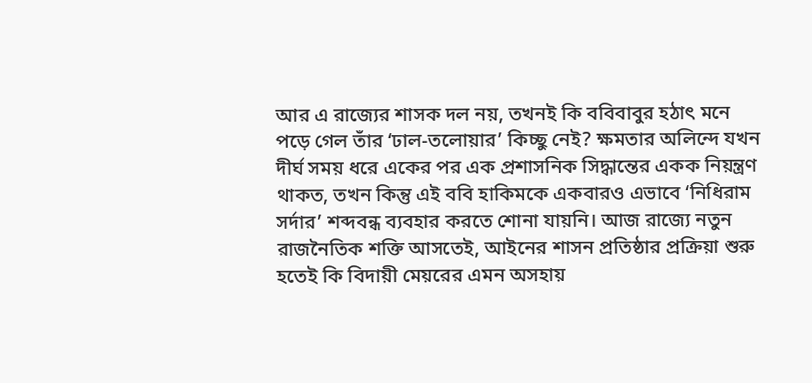আর এ রাজ্যের শাসক দল নয়, তখনই কি ববিবাবুর হঠাৎ মনে পড়ে গেল তাঁর ‘ঢাল-তলোয়ার’ কিচ্ছু নেই? ক্ষমতার অলিন্দে যখন দীর্ঘ সময় ধরে একের পর এক প্রশাসনিক সিদ্ধান্তের একক নিয়ন্ত্রণ থাকত, তখন কিন্তু এই ববি হাকিমকে একবারও এভাবে ‘নিধিরাম সর্দার’ শব্দবন্ধ ব্যবহার করতে শোনা যায়নি। আজ রাজ্যে নতুন রাজনৈতিক শক্তি আসতেই, আইনের শাসন প্রতিষ্ঠার প্রক্রিয়া শুরু হতেই কি বিদায়ী মেয়রের এমন অসহায়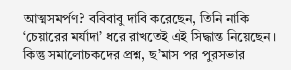আত্মসমর্পণ? ববিবাবু দাবি করেছেন, তিনি নাকি ‘চেয়ারের মর্যাদা’ ধরে রাখতেই এই সিদ্ধান্ত নিয়েছেন। কিন্তু সমালোচকদের প্রশ্ন, ছ’মাস পর পুরসভার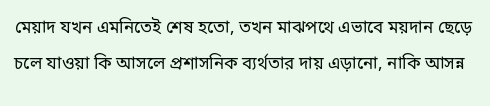মেয়াদ যখন এমনিতেই শেষ হতো, তখন মাঝপথে এভাবে ময়দান ছেড়ে চলে যাওয়া কি আসলে প্রশাসনিক ব্যর্থতার দায় এড়ানো, নাকি আসন্ন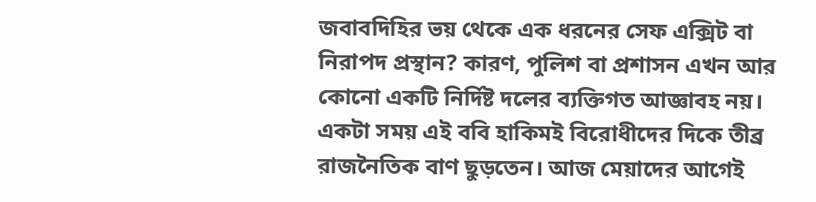জবাবদিহির ভয় থেকে এক ধরনের সেফ এক্সিট বা নিরাপদ প্রস্থান? কারণ, পুলিশ বা প্রশাসন এখন আর কোনো একটি নির্দিষ্ট দলের ব্যক্তিগত আজ্ঞাবহ নয়।
একটা সময় এই ববি হাকিমই বিরোধীদের দিকে তীব্র রাজনৈতিক বাণ ছুড়তেন। আজ মেয়াদের আগেই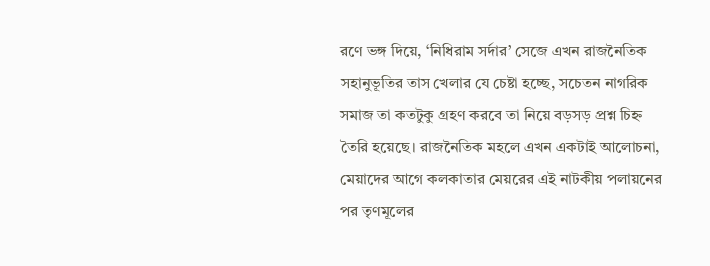রণে ভঙ্গ দিয়ে, ‘নিধিরাম সর্দার’ সেজে এখন রাজনৈতিক সহানুভূতির তাস খেলার যে চেষ্টা হচ্ছে, সচেতন নাগরিক সমাজ তা কতটুকু গ্রহণ করবে তা নিয়ে বড়সড় প্রশ্ন চিহ্ন তৈরি হয়েছে। রাজনৈতিক মহলে এখন একটাই আলোচনা, মেয়াদের আগে কলকাতার মেয়রের এই নাটকীয় পলায়নের পর তৃণমূলের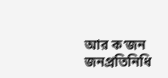আর ক’জন জনপ্রতিনিধি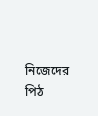নিজেদের পিঠ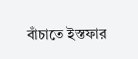বাঁচাতে ইস্তফার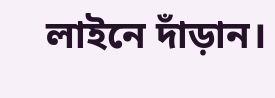লাইনে দাঁড়ান।